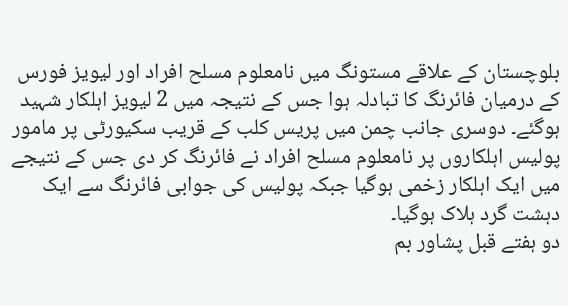بلوچستان کے علاقے مستونگ میں نامعلوم مسلح افراد اور لیویز فورس کے درمیان فائرنگ کا تبادلہ ہوا جس کے نتیجہ میں 2 لیویز اہلکار شہید ہوگئے۔ دوسری جانب چمن میں پریس کلب کے قریب سکیورٹی پر مامور پولیس اہلکاروں پر نامعلوم مسلح افراد نے فائرنگ کر دی جس کے نتیجے میں ایک اہلکار زخمی ہوگیا جبکہ پولیس کی جوابی فائرنگ سے ایک دہشت گرد ہلاک ہوگیا۔
دو ہفتے قبل پشاور بم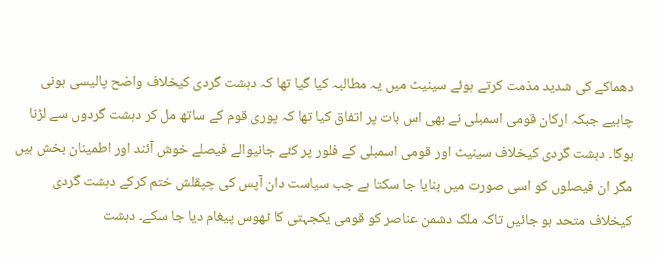دھماکے کی شدید مذمت کرتے ہوئے سینیٹ میں یہ مطالبہ کیا گیا تھا کہ دہشت گردی کیخلاف واضح پالیسی ہونی چاہیے جبکہ ارکان قومی اسمبلی نے بھی اس بات پر اتفاق کیا تھا کہ پوری قوم کے ساتھ مل کر دہشت گردوں سے لڑنا ہوگا۔ دہشت گردی کیخلاف سینیٹ اور قومی اسمبلی کے فلور پر کئے جانیوالے فیصلے خوش آئند اور اطمینان بخش ہیں مگر ان فیصلوں کو اسی صورت میں بنایا جا سکتا ہے جب سیاست دان آپس کی چپقلش ختم کرکے دہشت گردی کیخلاف متحد ہو جائیں تاکہ ملک دشمن عناصر کو قومی یکجہتی کا ٹھوس پیغام دیا جا سکے۔ دہشت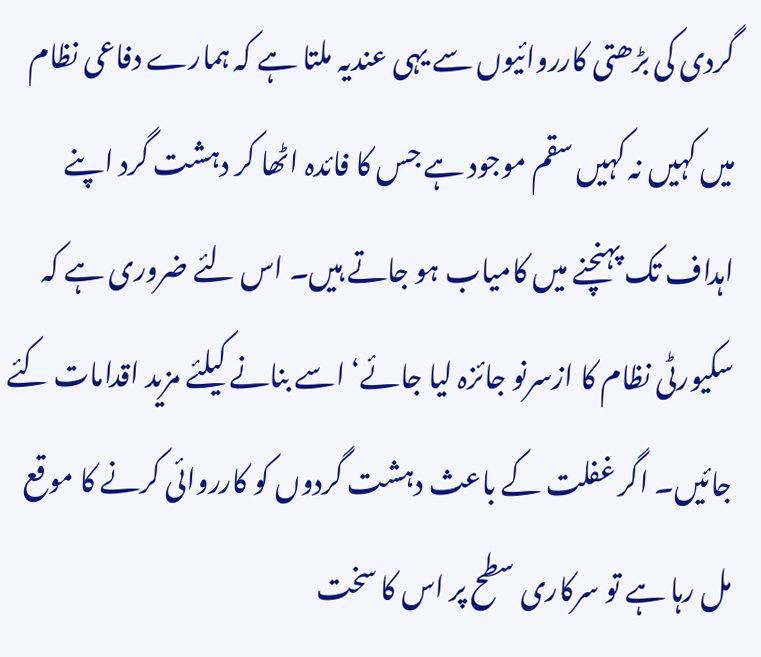گردی کی بڑھتی کارروائیوں سے یہی عندیہ ملتا ہے کہ ہمارے دفاعی نظام میں کہیں نہ کہیں سقم موجود ہے جس کا فائدہ اٹھا کر دہشت گرد اپنے اہداف تک پہنچنے میں کامیاب ہو جاتے ہیں۔ اس لئے ضروری ہے کہ سکیورٹی نظام کا ازسرنو جائزہ لیا جائے‘ اسے بنانے کیلئے مزید اقدامات کئے جائیں۔ اگر غفلت کے باعث دہشت گردوں کو کارروائی کرنے کا موقع مل رہا ہے تو سرکاری سطح پر اس کا سخت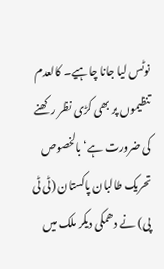نوٹس لیا جانا چاہیے۔ کالعدم تنظیموں پر بھی کڑی نظر رکھنے کی ضرورت ہے‘ بالخصوص تحریک طالبان پاکستان (ٹی ٹی پی) نے دھمکی دیکر ملک میں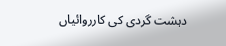دہشت گردی کی کارروائیاں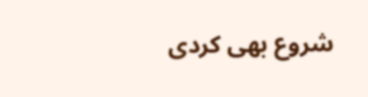شروع بھی کردی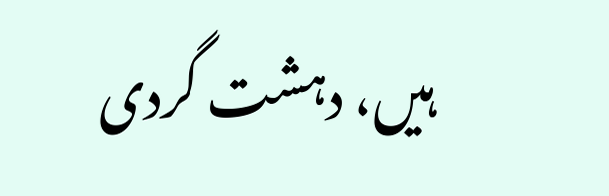ہیں، دہشت گردی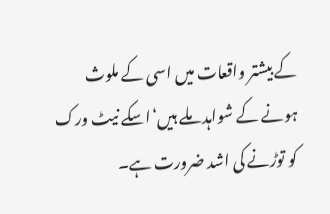کے بیشتر واقعات میں اسی کے ملوث ہونے کے شواہد ملے ہیں‘اسکے نیٹ ورک کو توڑنے کی اشد ضرورت ہے۔